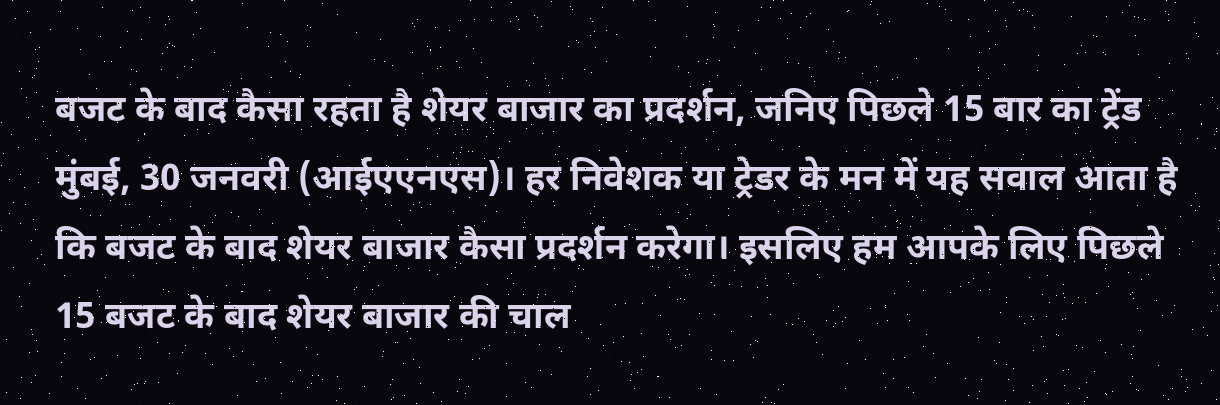बजट के बाद कैसा रहता है शेयर बाजार का प्रदर्शन, जनिए पिछले 15 बार का ट्रेंड
मुंबई, 30 जनवरी (आईएएनएस)। हर निवेशक या ट्रेडर के मन में यह सवाल आता है कि बजट के बाद शेयर बाजार कैसा प्रदर्शन करेगा। इसलिए हम आपके लिए पिछले 15 बजट के बाद शेयर बाजार की चाल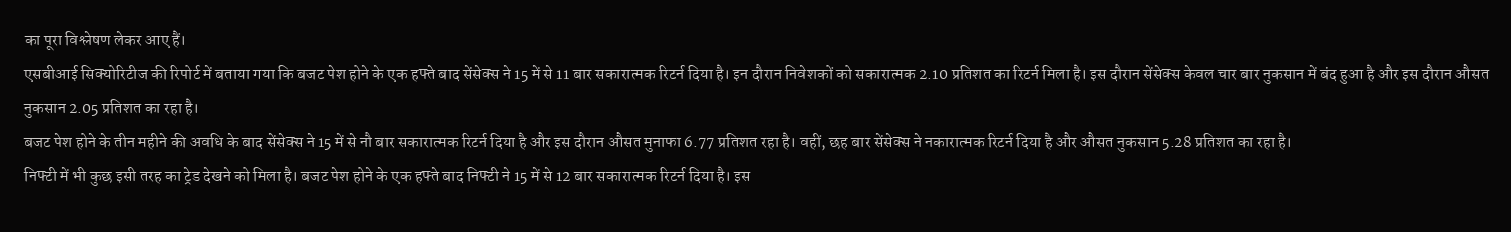का पूरा विश्लेषण लेकर आए हैं।
एसबीआई सिक्योरिटीज की रिपोर्ट में बताया गया कि बजट पेश होने के एक हफ्ते बाद सेंसेक्स ने 15 में से 11 बार सकारात्मक रिटर्न दिया है। इन दौरान निवेशकों को सकारात्मक 2.10 प्रतिशत का रिटर्न मिला है। इस दौरान सेंसेक्स केवल चार बार नुकसान में बंद हुआ है और इस दौरान औसत नुकसान 2.05 प्रतिशत का रहा है।
बजट पेश होने के तीन महीने की अवधि के बाद सेंसेक्स ने 15 में से नौ बार सकारात्मक रिटर्न दिया है और इस दौरान औसत मुनाफा 6.77 प्रतिशत रहा है। वहीं, छह बार सेंसेक्स ने नकारात्मक रिटर्न दिया है और औसत नुकसान 5.28 प्रतिशत का रहा है।
निफ्टी में भी कुछ इसी तरह का ट्रेड देखने को मिला है। बजट पेश होने के एक हफ्ते बाद निफ्टी ने 15 में से 12 बार सकारात्मक रिटर्न दिया है। इस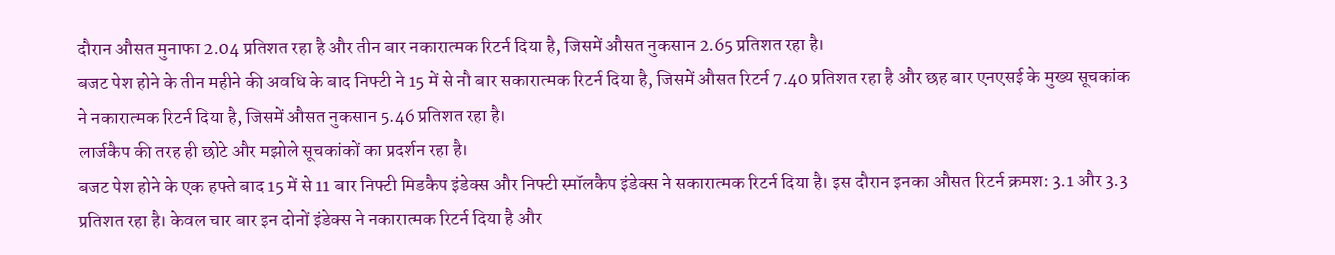दौरान औसत मुनाफा 2.04 प्रतिशत रहा है और तीन बार नकारात्मक रिटर्न दिया है, जिसमें औसत नुकसान 2.65 प्रतिशत रहा है।
बजट पेश होने के तीन महीने की अवधि के बाद निफ्टी ने 15 में से नौ बार सकारात्मक रिटर्न दिया है, जिसमें औसत रिटर्न 7.40 प्रतिशत रहा है और छह बार एनएसई के मुख्य सूचकांक ने नकारात्मक रिटर्न दिया है, जिसमें औसत नुकसान 5.46 प्रतिशत रहा है।
लार्जकैप की तरह ही छोटे और मझोले सूचकांकों का प्रदर्शन रहा है।
बजट पेश होने के एक हफ्ते बाद 15 में से 11 बार निफ्टी मिडकैप इंडेक्स और निफ्टी स्मॉलकैप इंडेक्स ने सकारात्मक रिटर्न दिया है। इस दौरान इनका औसत रिटर्न क्रमश: 3.1 और 3.3 प्रतिशत रहा है। केवल चार बार इन दोनों इंडेक्स ने नकारात्मक रिटर्न दिया है और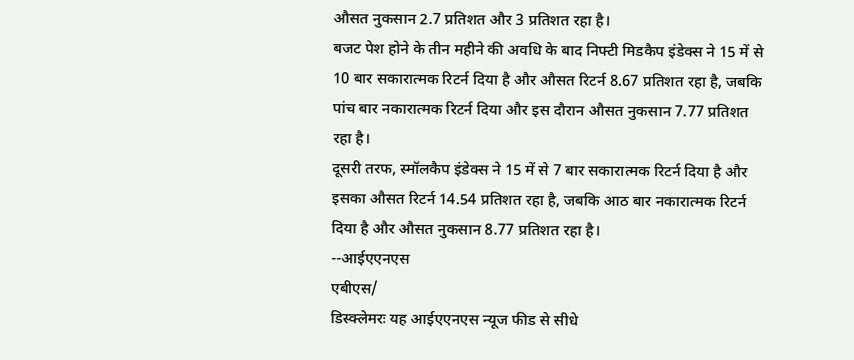औसत नुकसान 2.7 प्रतिशत और 3 प्रतिशत रहा है।
बजट पेश होने के तीन महीने की अवधि के बाद निफ्टी मिडकैप इंडेक्स ने 15 में से 10 बार सकारात्मक रिटर्न दिया है और औसत रिटर्न 8.67 प्रतिशत रहा है, जबकि पांच बार नकारात्मक रिटर्न दिया और इस दौरान औसत नुकसान 7.77 प्रतिशत रहा है।
दूसरी तरफ, स्मॉलकैप इंडेक्स ने 15 में से 7 बार सकारात्मक रिटर्न दिया है और इसका औसत रिटर्न 14.54 प्रतिशत रहा है, जबकि आठ बार नकारात्मक रिटर्न दिया है और औसत नुकसान 8.77 प्रतिशत रहा है।
--आईएएनएस
एबीएस/
डिस्क्लेमरः यह आईएएनएस न्यूज फीड से सीधे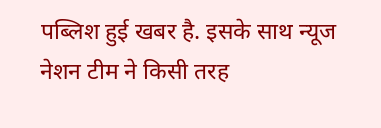पब्लिश हुई खबर है. इसके साथ न्यूज नेशन टीम ने किसी तरह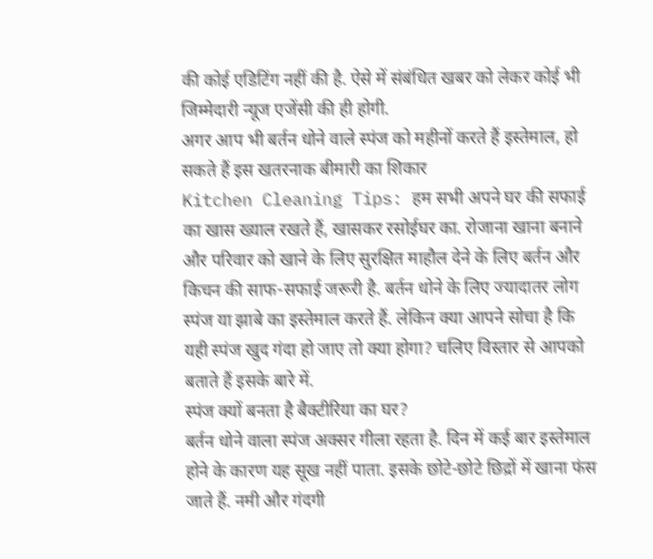की कोई एडिटिंग नहीं की है. ऐसे में संबंधित खबर को लेकर कोई भी जिम्मेदारी न्यूज एजेंसी की ही होगी.
अगर आप भी बर्तन धोने वाले स्पंज को महीनों करते हैं इस्तेमाल, हो सकते हैं इस खतरनाक बीमारी का शिकार
Kitchen Cleaning Tips: हम सभी अपने घर की सफाई का खास ख्याल रखते हैं, खासकर रसोईघर का. रोजाना खाना बनाने और परिवार को खाने के लिए सुरक्षित माहौल देने के लिए बर्तन और किचन की साफ-सफाई जरूरी है. बर्तन धोने के लिए ज्यादातर लोग स्पंज या झाबे का इस्तेमाल करते हैं. लेकिन क्या आपने सोचा है कि यही स्पंज खुद गंदा हो जाए तो क्या होगा? चलिए विस्तार से आपको बताते हैं इसके बारे में.
स्पंज क्यों बनता है बैक्टीरिया का घर?
बर्तन धोने वाला स्पंज अक्सर गीला रहता है. दिन में कई बार इस्तेमाल होने के कारण यह सूख नहीं पाता. इसके छोटे-छोटे छिद्रों में खाना फंस जाते हैं. नमी और गंदगी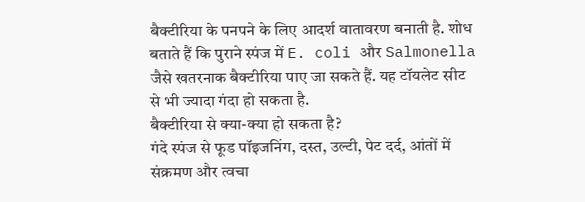बैक्टीरिया के पनपने के लिए आदर्श वातावरण बनाती है. शोध बताते हैं कि पुराने स्पंज में E. coli और Salmonella जैसे खतरनाक बैक्टीरिया पाए जा सकते हैं. यह टॉयलेट सीट से भी ज्यादा गंदा हो सकता है.
बैक्टीरिया से क्या-क्या हो सकता है?
गंदे स्पंज से फूड पॉइजनिंग, दस्त, उल्टी, पेट दर्द, आंतों में संक्रमण और त्वचा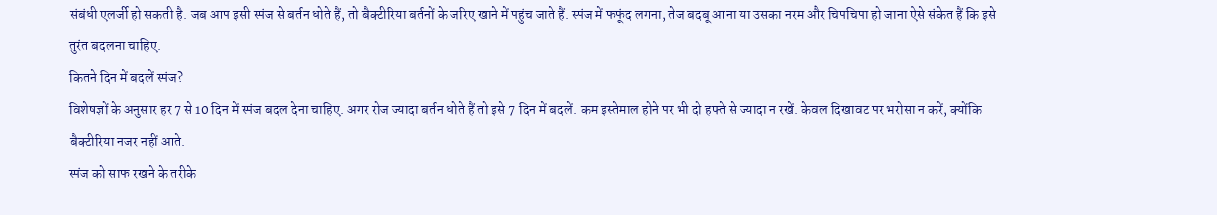संबंधी एलर्जी हो सकती है. जब आप इसी स्पंज से बर्तन धोते हैं, तो बैक्टीरिया बर्तनों के जरिए खाने में पहुंच जाते हैं. स्पंज में फफूंद लगना, तेज बदबू आना या उसका नरम और चिपचिपा हो जाना ऐसे संकेत हैं कि इसे तुरंत बदलना चाहिए.
कितने दिन में बदलें स्पंज?
विशेषज्ञों के अनुसार हर 7 से 10 दिन में स्पंज बदल देना चाहिए. अगर रोज ज्यादा बर्तन धोते हैं तो इसे 7 दिन में बदलें. कम इस्तेमाल होने पर भी दो हफ्ते से ज्यादा न रखें. केवल दिखावट पर भरोसा न करें, क्योंकि बैक्टीरिया नजर नहीं आते.
स्पंज को साफ रखने के तरीके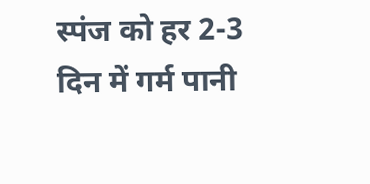स्पंज को हर 2-3 दिन में गर्म पानी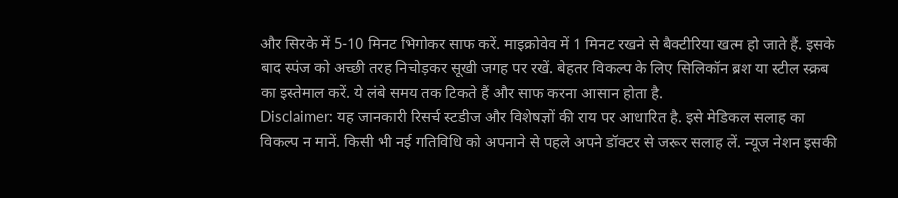और सिरके में 5-10 मिनट भिगोकर साफ करें. माइक्रोवेव में 1 मिनट रखने से बैक्टीरिया खत्म हो जाते हैं. इसके बाद स्पंज को अच्छी तरह निचोड़कर सूखी जगह पर रखें. बेहतर विकल्प के लिए सिलिकॉन ब्रश या स्टील स्क्रब का इस्तेमाल करें. ये लंबे समय तक टिकते हैं और साफ करना आसान होता है.
Disclaimer: यह जानकारी रिसर्च स्टडीज और विशेषज्ञों की राय पर आधारित है. इसे मेडिकल सलाह का विकल्प न मानें. किसी भी नई गतिविधि को अपनाने से पहले अपने डॉक्टर से जरूर सलाह लें. न्यूज नेशन इसकी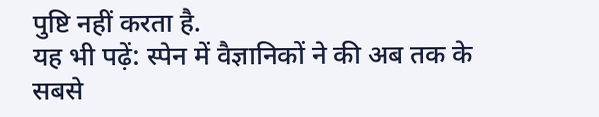पुष्टि नहीं करता है.
यह भी पढ़ें: स्पेन में वैज्ञानिकों ने की अब तक के सबसे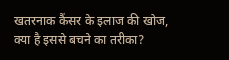खतरनाक कैंसर के इलाज की खोज, क्या है इससे बचने का तरीका?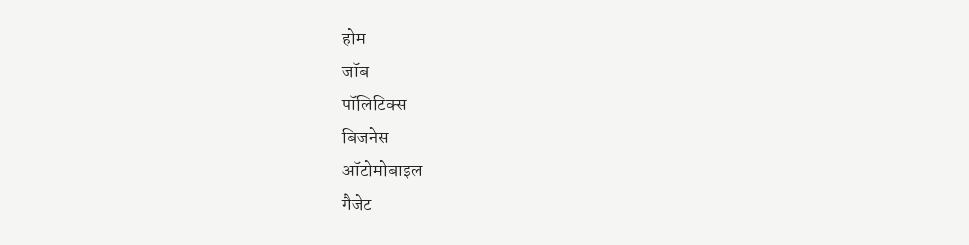होम
जॉब
पॉलिटिक्स
बिजनेस
ऑटोमोबाइल
गैजेट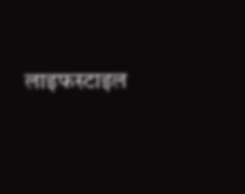लाइफस्टाइल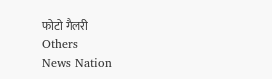फोटो गैलरी
Others
News Nation